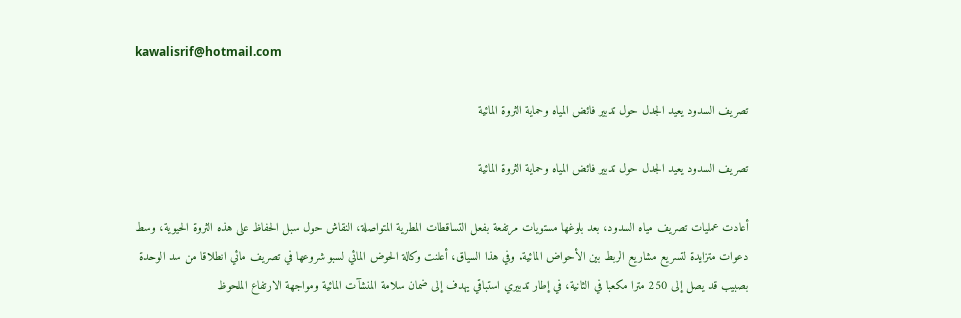kawalisrif@hotmail.com

تصريف السدود يعيد الجدل حول تدبير فائض المياه وحماية الثروة المائية

تصريف السدود يعيد الجدل حول تدبير فائض المياه وحماية الثروة المائية

أعادت عمليات تصريف مياه السدود، بعد بلوغها مستويات مرتفعة بفعل التساقطات المطرية المتواصلة، النقاش حول سبل الحفاظ على هذه الثروة الحيوية، وسط دعوات متزايدة لتسريع مشاريع الربط بين الأحواض المائية. وفي هذا السياق، أعلنت وكالة الحوض المائي لسبو شروعها في تصريف مائي انطلاقا من سد الوحدة بصبيب قد يصل إلى 250 مترا مكعبا في الثانية، في إطار تدبيري استباقي يهدف إلى ضمان سلامة المنشآت المائية ومواجهة الارتفاع الملحوظ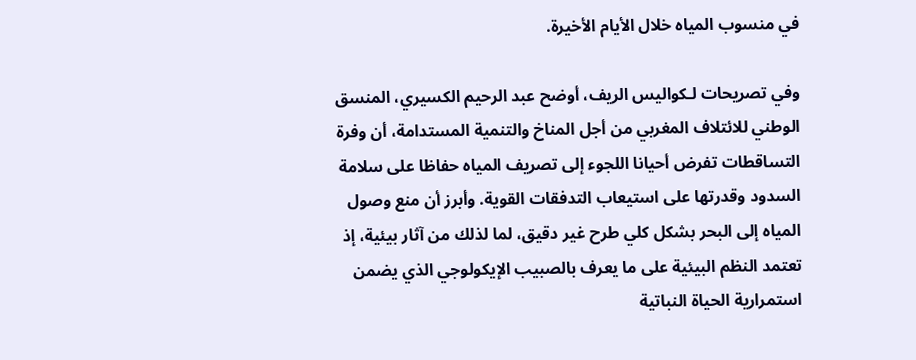في منسوب المياه خلال الأيام الأخيرة.

وفي تصريحات لـكواليس الريف، أوضح عبد الرحيم الكسيري، المنسق الوطني للائتلاف المغربي من أجل المناخ والتنمية المستدامة، أن وفرة التساقطات تفرض أحيانا اللجوء إلى تصريف المياه حفاظا على سلامة السدود وقدرتها على استيعاب التدفقات القوية. وأبرز أن منع وصول المياه إلى البحر بشكل كلي طرح غير دقيق، لما لذلك من آثار بيئية، إذ تعتمد النظم البيئية على ما يعرف بالصبيب الإيكولوجي الذي يضمن استمرارية الحياة النباتية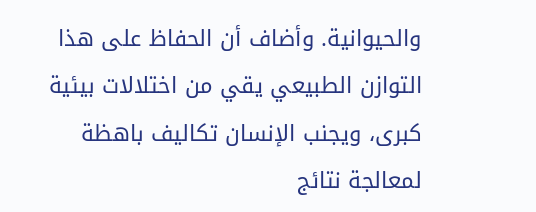والحيوانية. وأضاف أن الحفاظ على هذا التوازن الطبيعي يقي من اختلالات بيئية كبرى، ويجنب الإنسان تكاليف باهظة لمعالجة نتائج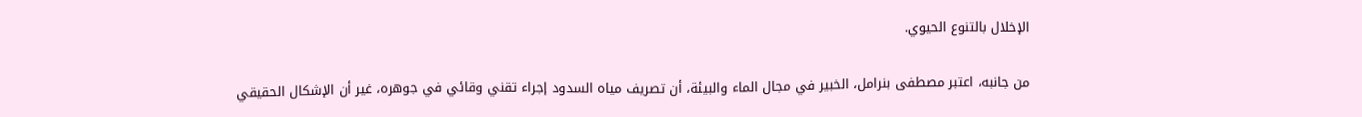الإخلال بالتنوع الحيوي.

من جانبه، اعتبر مصطفى بنرامل، الخبير في مجال الماء والبيئة، أن تصريف مياه السدود إجراء تقني وقائي في جوهره، غير أن الإشكال الحقيقي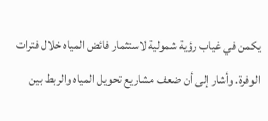يكمن في غياب رؤية شمولية لاستثمار فائض المياه خلال فترات الوفرة. وأشار إلى أن ضعف مشاريع تحويل المياه والربط بين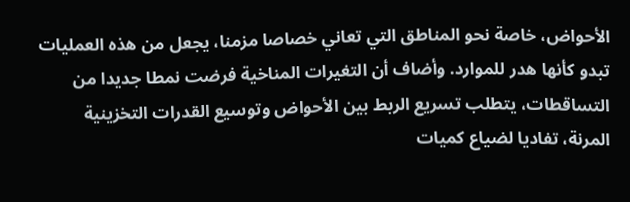الأحواض، خاصة نحو المناطق التي تعاني خصاصا مزمنا، يجعل من هذه العمليات تبدو كأنها هدر للموارد. وأضاف أن التغيرات المناخية فرضت نمطا جديدا من التساقطات، يتطلب تسريع الربط بين الأحواض وتوسيع القدرات التخزينية المرنة، تفاديا لضياع كميات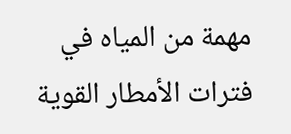مهمة من المياه في فترات الأمطار القوية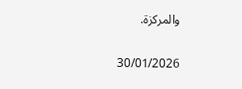والمركزة.

30/01/2026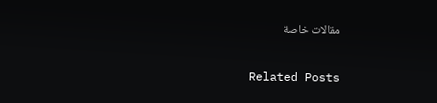مقالات خاصة

Related Posts